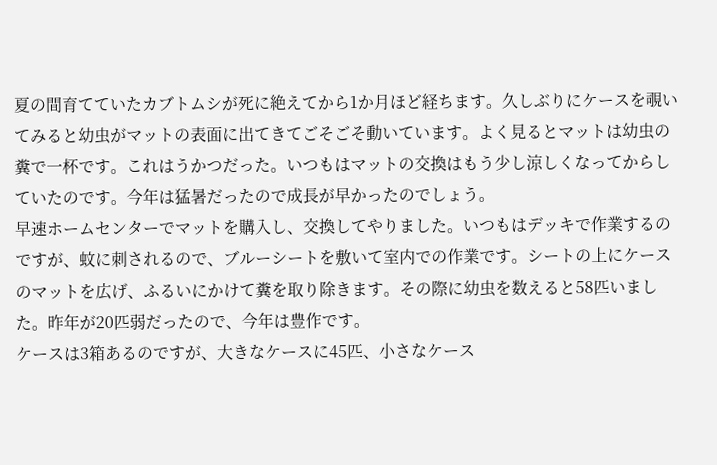夏の間育てていたカブトムシが死に絶えてから1か月ほど経ちます。久しぶりにケースを覗いてみると幼虫がマットの表面に出てきてごそごそ動いています。よく見るとマットは幼虫の糞で一杯です。これはうかつだった。いつもはマットの交換はもう少し涼しくなってからしていたのです。今年は猛暑だったので成長が早かったのでしょう。
早速ホームセンターでマットを購入し、交換してやりました。いつもはデッキで作業するのですが、蚊に刺されるので、ブルーシートを敷いて室内での作業です。シートの上にケースのマットを広げ、ふるいにかけて糞を取り除きます。その際に幼虫を数えると58匹いました。昨年が20匹弱だったので、今年は豊作です。
ケースは3箱あるのですが、大きなケースに45匹、小さなケース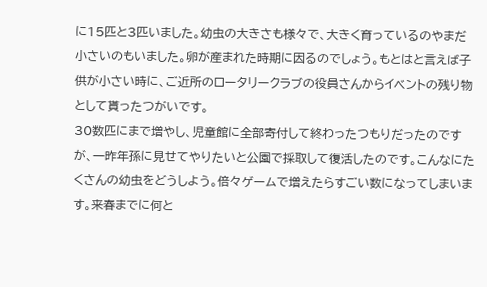に15匹と3匹いました。幼虫の大きさも様々で、大きく育っているのやまだ小さいのもいました。卵が産まれた時期に因るのでしょう。もとはと言えば子供が小さい時に、ご近所のロータリークラブの役員さんからイベントの残り物として貰ったつがいです。
30数匹にまで増やし、児童館に全部寄付して終わったつもりだったのですが、一昨年孫に見せてやりたいと公園で採取して復活したのです。こんなにたくさんの幼虫をどうしよう。倍々ゲームで増えたらすごい数になってしまいます。来春までに何と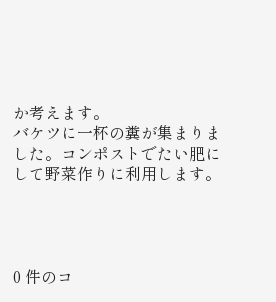か考えます。
バケツに一杯の糞が集まりました。コンポストでたい肥にして野菜作りに利用します。




0 件のコ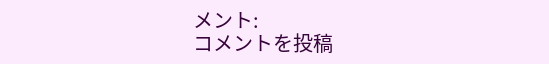メント:
コメントを投稿